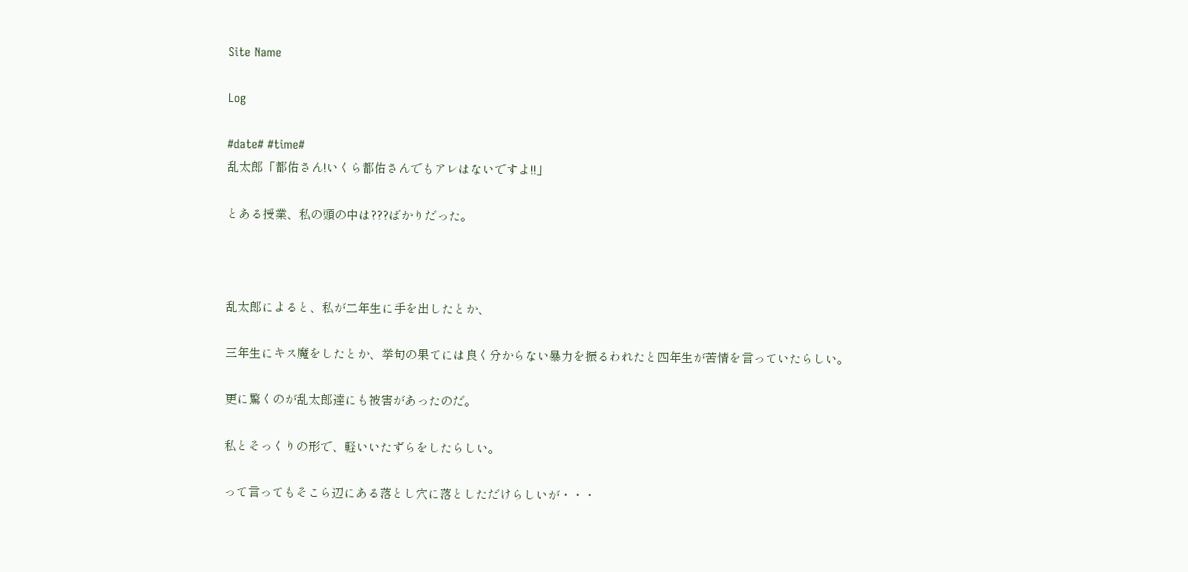Site Name

Log

#date# #time#
乱太郎「都佑さん!いくら都佑さんでもアレはないですよ!!」

とある授業、私の頭の中は???ばかりだった。



乱太郎によると、私が二年生に手を出したとか、

三年生にキス魔をしたとか、挙句の果てには良く分からない暴力を振るわれたと四年生が苦情を言っていたらしい。

更に驚くのが乱太郎達にも被害があったのだ。

私とそっくりの形で、軽いいたずらをしたらしい。

って言ってもそこら辺にある落とし穴に落としただけらしいが・・・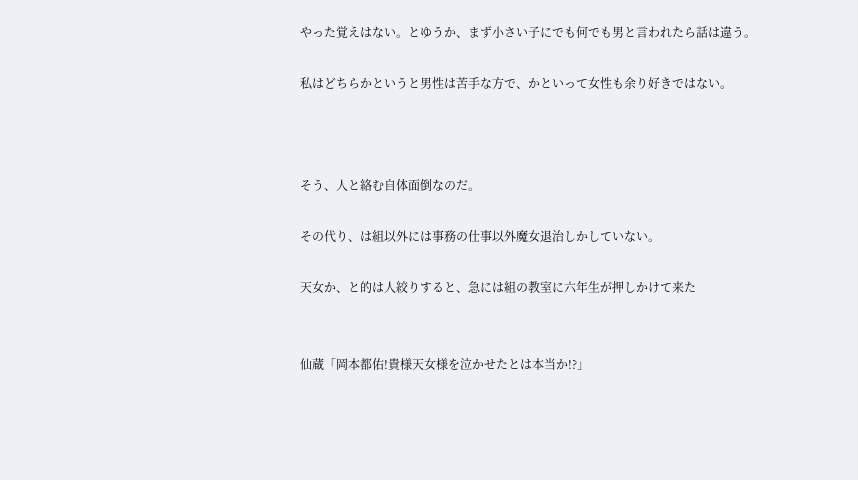やった覚えはない。とゆうか、まず小さい子にでも何でも男と言われたら話は違う。

私はどちらかというと男性は苦手な方で、かといって女性も余り好きではない。



そう、人と絡む自体面倒なのだ。

その代り、は組以外には事務の仕事以外魔女退治しかしていない。

天女か、と的は人絞りすると、急には組の教室に六年生が押しかけて来た


仙蔵「岡本都佑!貴様天女様を泣かせたとは本当か!?」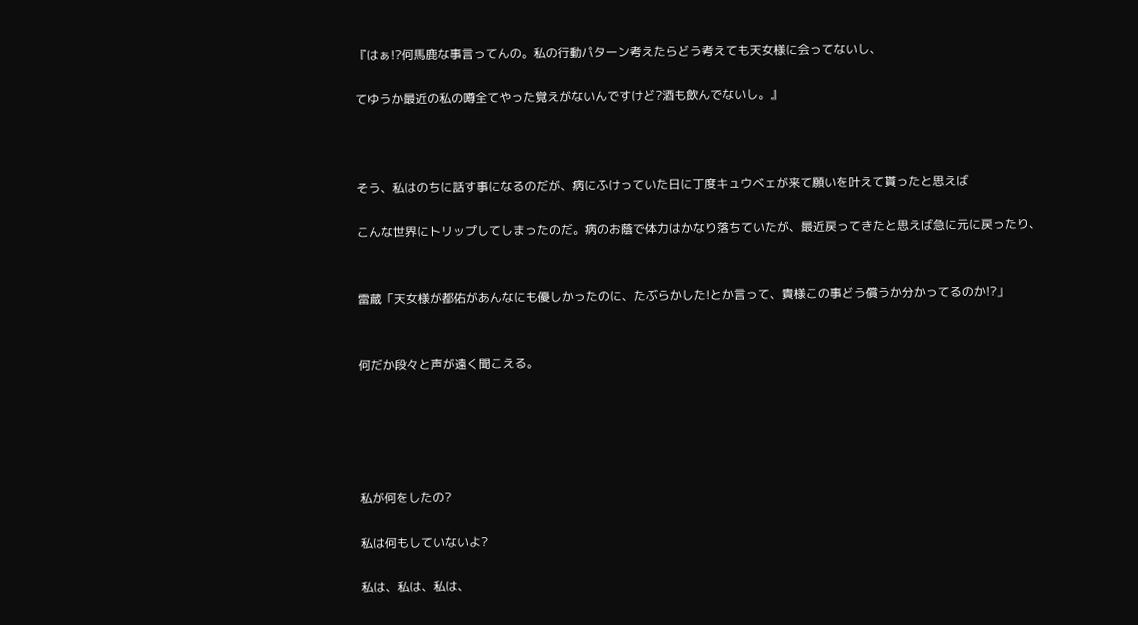『はぁ!?何馬鹿な事言ってんの。私の行動パターン考えたらどう考えても天女様に会ってないし、

てゆうか最近の私の噂全てやった覚えがないんですけど?酒も飲んでないし。』



そう、私はのちに話す事になるのだが、病にふけっていた日に丁度キュウベェが来て願いを叶えて貰ったと思えば

こんな世界にトリップしてしまったのだ。病のお蔭で体力はかなり落ちていたが、最近戻ってきたと思えば急に元に戻ったり、


雷蔵「天女様が都佑があんなにも優しかったのに、たぶらかした!とか言って、貴様この事どう償うか分かってるのか!?」


何だか段々と声が遠く聞こえる。





私が何をしたの?

私は何もしていないよ?

私は、私は、私は、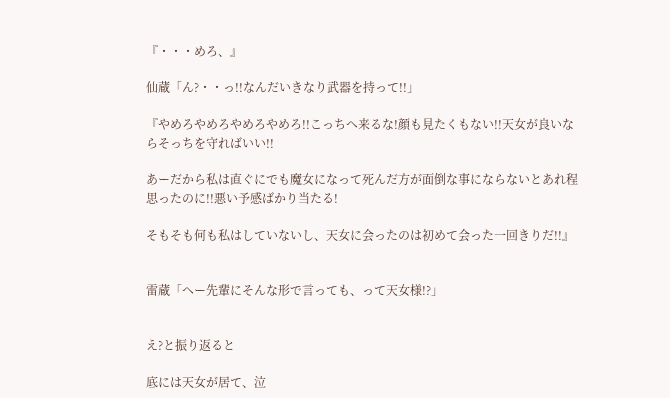『・・・めろ、』

仙蔵「ん?・・っ!!なんだいきなり武器を持って!!」

『やめろやめろやめろやめろ!!こっちへ来るな!顔も見たくもない!!天女が良いならそっちを守ればいい!!

あーだから私は直ぐにでも魔女になって死んだ方が面倒な事にならないとあれ程思ったのに!!悪い予感ばかり当たる!

そもそも何も私はしていないし、天女に会ったのは初めて会った一回きりだ!!』


雷蔵「へー先輩にそんな形で言っても、って天女様!?」


え?と振り返ると

底には天女が居て、泣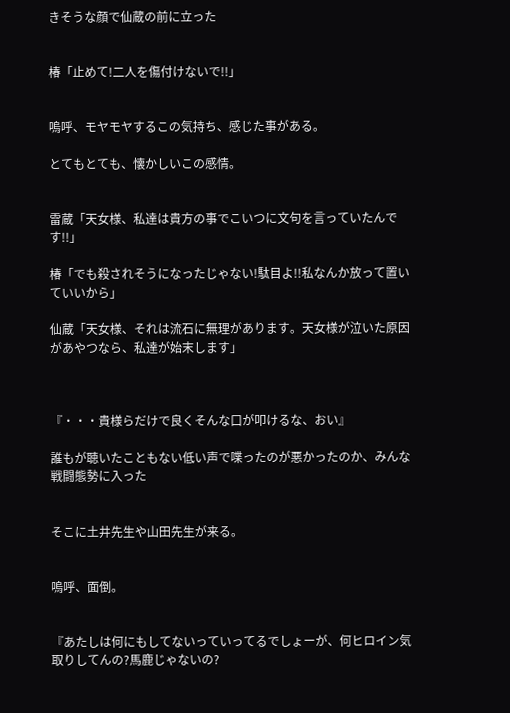きそうな顔で仙蔵の前に立った


椿「止めて!二人を傷付けないで!!」


嗚呼、モヤモヤするこの気持ち、感じた事がある。

とてもとても、懐かしいこの感情。


雷蔵「天女様、私達は貴方の事でこいつに文句を言っていたんです!!」

椿「でも殺されそうになったじゃない!駄目よ!!私なんか放って置いていいから」

仙蔵「天女様、それは流石に無理があります。天女様が泣いた原因があやつなら、私達が始末します」



『・・・貴様らだけで良くそんな口が叩けるな、おい』

誰もが聴いたこともない低い声で喋ったのが悪かったのか、みんな戦闘態勢に入った


そこに土井先生や山田先生が来る。


嗚呼、面倒。


『あたしは何にもしてないっていってるでしょーが、何ヒロイン気取りしてんの?馬鹿じゃないの?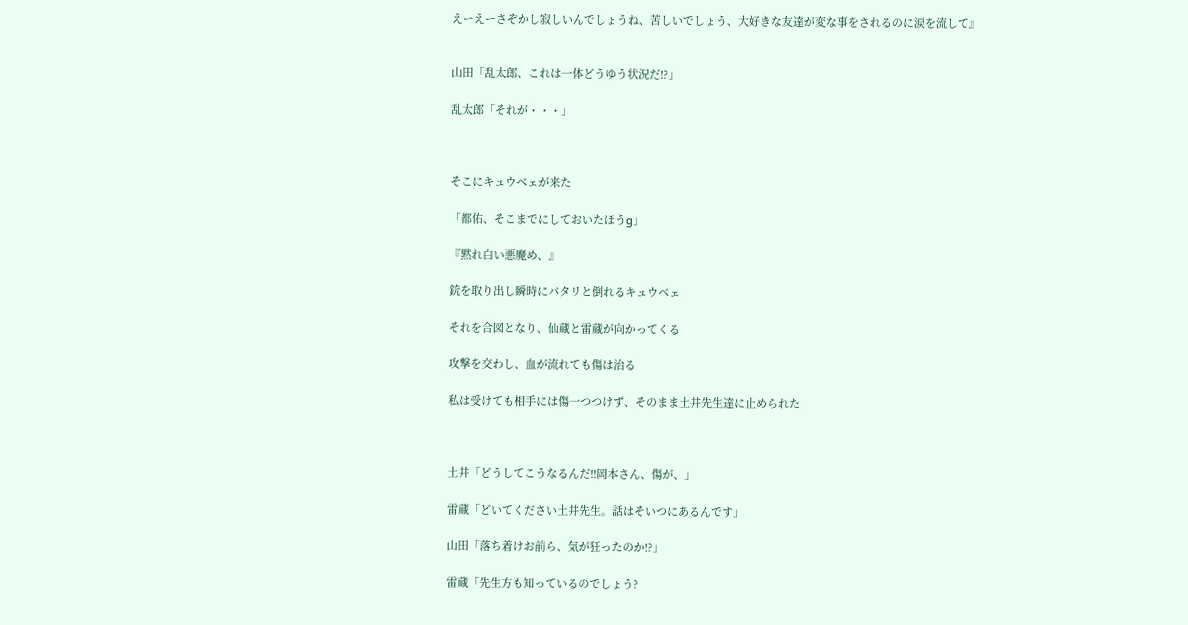えーえーさぞかし寂しいんでしょうね、苦しいでしょう、大好きな友達が変な事をされるのに涙を流して』


山田「乱太郎、これは一体どうゆう状況だ!?」

乱太郎「それが・・・」



そこにキュウベェが来た

「都佑、そこまでにしておいたほうg」

『黙れ白い悪魔め、』

銃を取り出し瞬時にパタリと倒れるキュウベェ

それを合図となり、仙蔵と雷蔵が向かってくる

攻撃を交わし、血が流れても傷は治る

私は受けても相手には傷一つつけず、そのまま土井先生達に止められた



土井「どうしてこうなるんだ!!岡本さん、傷が、」

雷蔵「どいてください土井先生。話はそいつにあるんです」

山田「落ち着けお前ら、気が狂ったのか!?」

雷蔵「先生方も知っているのでしょう?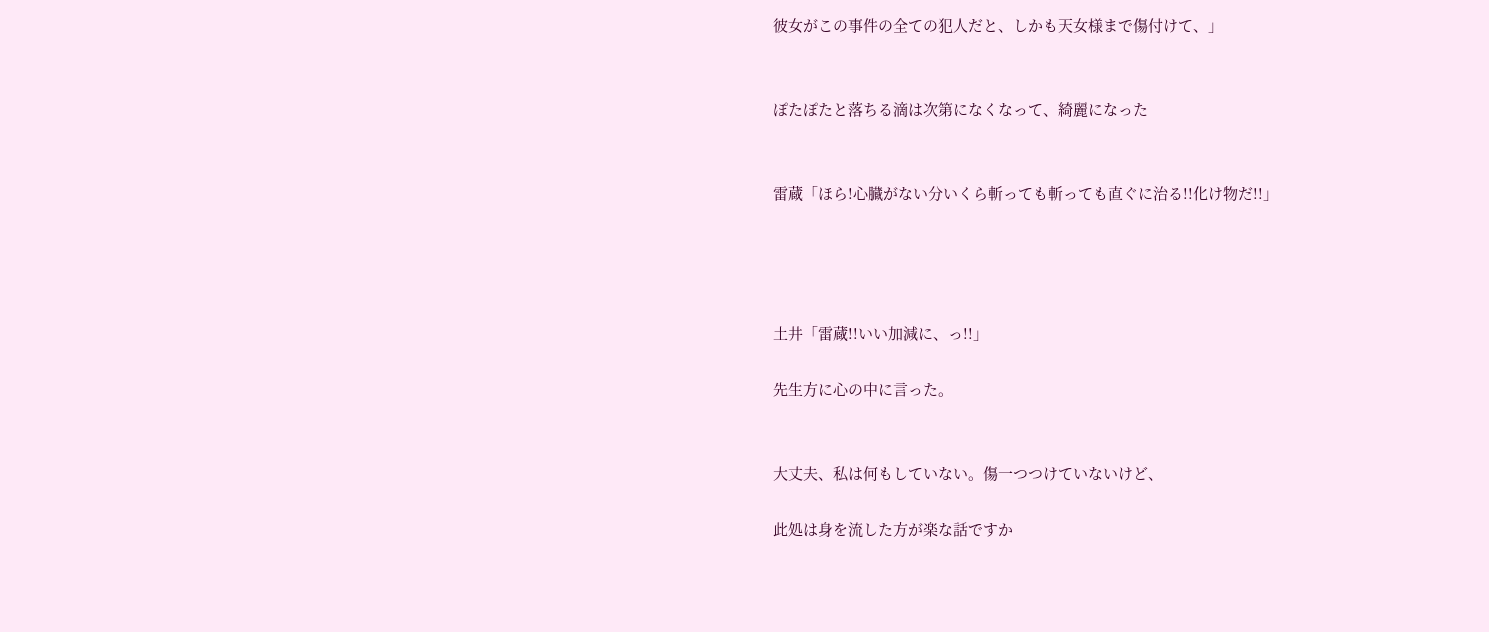彼女がこの事件の全ての犯人だと、しかも天女様まで傷付けて、」


ぽたぽたと落ちる滴は次第になくなって、綺麗になった


雷蔵「ほら!心臓がない分いくら斬っても斬っても直ぐに治る!!化け物だ!!」




土井「雷蔵!!いい加減に、っ!!」

先生方に心の中に言った。


大丈夫、私は何もしていない。傷一つつけていないけど、

此処は身を流した方が楽な話ですか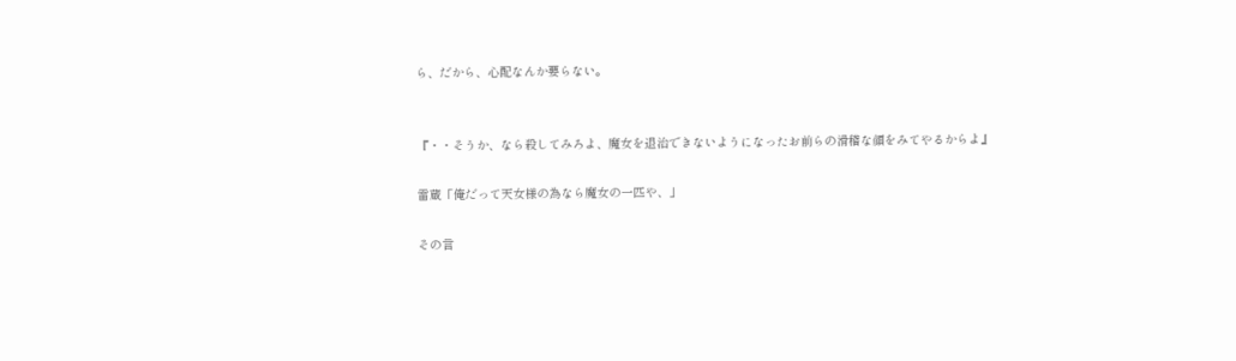ら、だから、心配なんか要らない。


『・・そうか、なら殺してみろよ、魔女を退治できないようになったお前らの滑稽な顔をみてやるからよ』

雷蔵「俺だって天女様の為なら魔女の一匹や、」

その言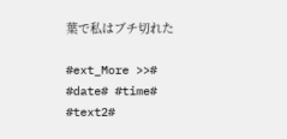葉で私はブチ切れた

#ext_More >>#
#date# #time#
#text2#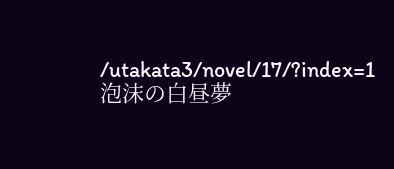/utakata3/novel/17/?index=1泡沫の白昼夢